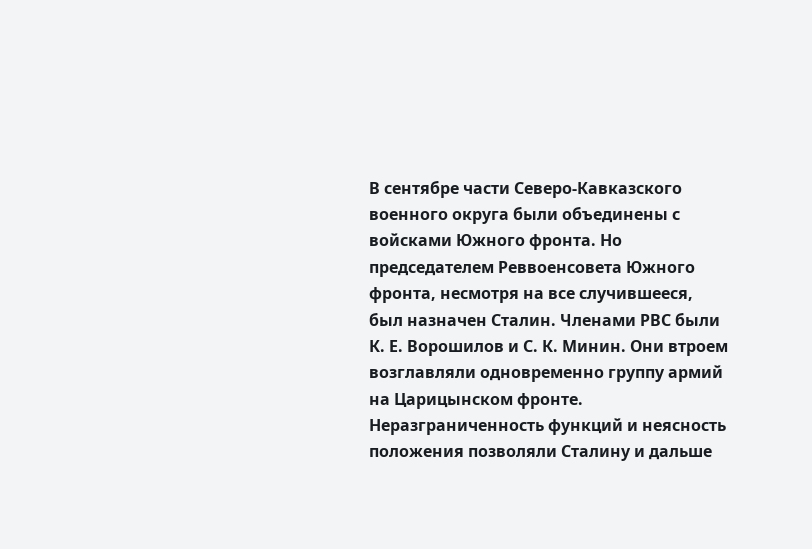В сентябре части Северо-Кавказского военного округа были объединены с войсками Южного фронта. Но председателем Реввоенсовета Южного фронта, несмотря на все случившееся, был назначен Сталин. Членами РВС были К. Е. Ворошилов и С. К. Минин. Они втроем возглавляли одновременно группу армий на Царицынском фронте. Неразграниченность функций и неясность положения позволяли Сталину и дальше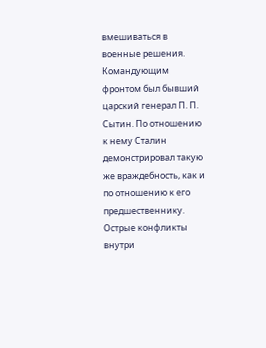вмешиваться в военные решения. Командующим фронтом был бывший царский генерал П. П. Сытин. По отношению к нему Сталин демонстрировал такую же враждебность, как и по отношению к его предшественнику. Острые конфликты внутри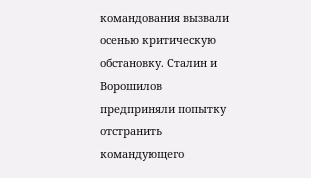командования вызвали осенью критическую обстановку. Сталин и Ворошилов предприняли попытку отстранить командующего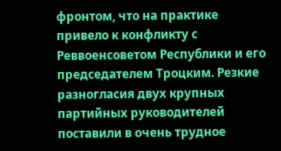фронтом, что на практике привело к конфликту с Реввоенсоветом Республики и его председателем Троцким. Резкие разногласия двух крупных партийных руководителей поставили в очень трудное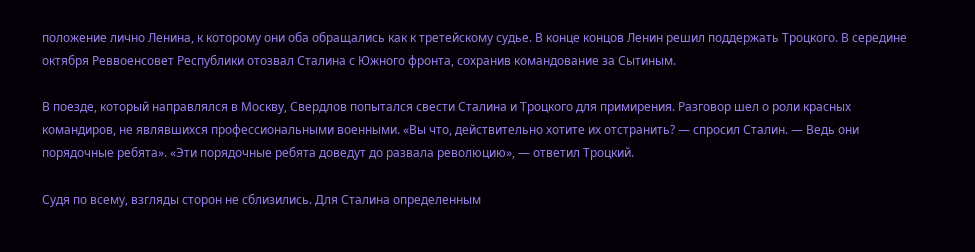положение лично Ленина, к которому они оба обращались как к третейскому судье. В конце концов Ленин решил поддержать Троцкого. В середине октября Реввоенсовет Республики отозвал Сталина с Южного фронта, сохранив командование за Сытиным.

В поезде, который направлялся в Москву, Свердлов попытался свести Сталина и Троцкого для примирения. Разговор шел о роли красных командиров, не являвшихся профессиональными военными. «Вы что, действительно хотите их отстранить? — спросил Сталин. — Ведь они порядочные ребята». «Эти порядочные ребята доведут до развала революцию», — ответил Троцкий.

Судя по всему, взгляды сторон не сблизились. Для Сталина определенным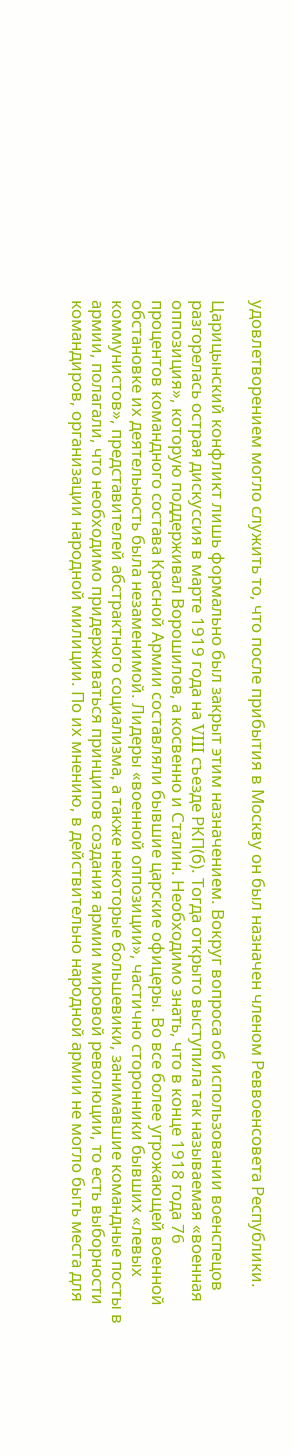удовлетворением могло служить то, что после прибытия в Москву он был назначен членом Реввоенсовета Республики.

Царицынский конфликт лишь формально был закрыт этим назначением. Вокруг вопроса об использовании военспецов разгорелась острая дискуссия в марте 1919 года на VIII съезде РКП(б). Тогда открыто выступила так называемая «военная оппозиция», которую поддерживал Ворошилов, а косвенно и Сталин. Необходимо знать, что в конце 1918 года 76 процентов командного состава Красной Армии составляли бывшие царские офицеры. Во все более угрожающей военной обстановке их деятельность была незаменимой. Лидеры «военной оппозиции», частично сторонники бывших «левых коммунистов», представителей абстрактного социализма, а также некоторые большевики, занимавшие командные посты в армии, полагали, что необходимо придерживаться принципов создания армии мировой революции, то есть выборности командиров, организации народной милиции. По их мнению, в действительно народной армии не могло быть места для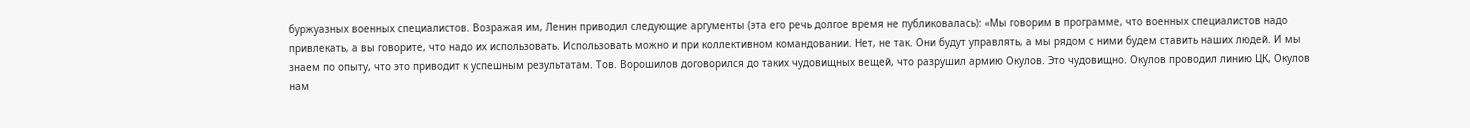буржуазных военных специалистов. Возражая им, Ленин приводил следующие аргументы (эта его речь долгое время не публиковалась): «Мы говорим в программе, что военных специалистов надо привлекать, а вы говорите, что надо их использовать. Использовать можно и при коллективном командовании. Нет, не так. Они будут управлять, а мы рядом с ними будем ставить наших людей. И мы знаем по опыту, что это приводит к успешным результатам. Тов. Ворошилов договорился до таких чудовищных вещей, что разрушил армию Окулов. Это чудовищно. Окулов проводил линию ЦК, Окулов нам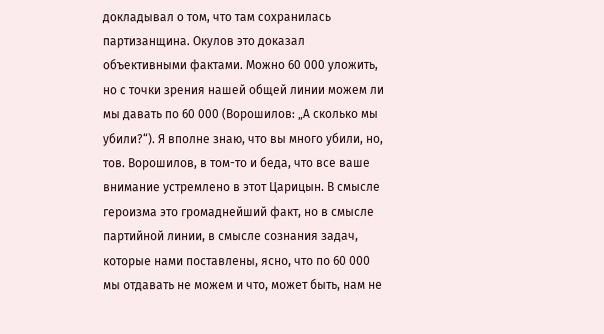докладывал о том, что там сохранилась партизанщина. Окулов это доказал объективными фактами. Можно 60 000 уложить, но с точки зрения нашей общей линии можем ли мы давать по 60 000 (Ворошилов: „А сколько мы убили?“). Я вполне знаю, что вы много убили, но, тов. Ворошилов, в том-то и беда, что все ваше внимание устремлено в этот Царицын. В смысле героизма это громаднейший факт, но в смысле партийной линии, в смысле сознания задач, которые нами поставлены, ясно, что по 60 000 мы отдавать не можем и что, может быть, нам не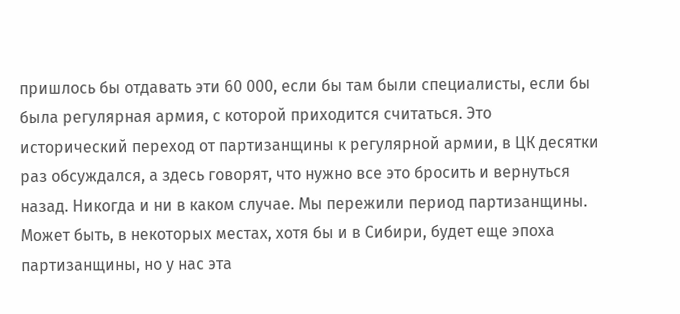пришлось бы отдавать эти 60 000, если бы там были специалисты, если бы была регулярная армия, с которой приходится считаться. Это исторический переход от партизанщины к регулярной армии, в ЦК десятки раз обсуждался, а здесь говорят, что нужно все это бросить и вернуться назад. Никогда и ни в каком случае. Мы пережили период партизанщины. Может быть, в некоторых местах, хотя бы и в Сибири, будет еще эпоха партизанщины, но у нас эта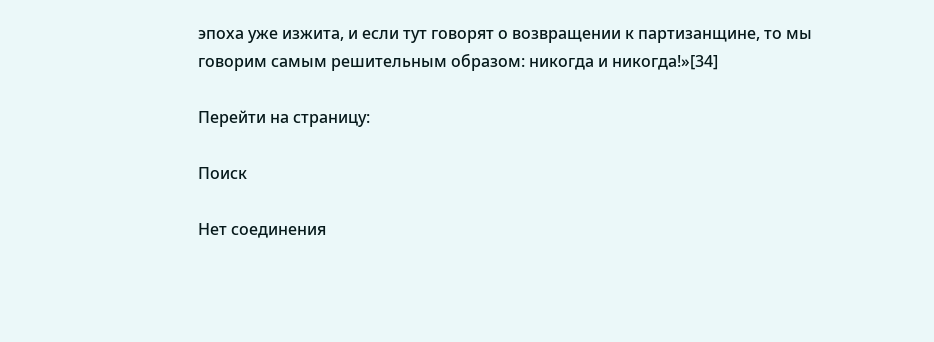эпоха уже изжита, и если тут говорят о возвращении к партизанщине, то мы говорим самым решительным образом: никогда и никогда!»[34]

Перейти на страницу:

Поиск

Нет соединения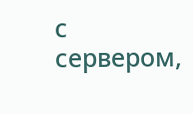с сервером,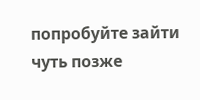попробуйте зайти чуть позже